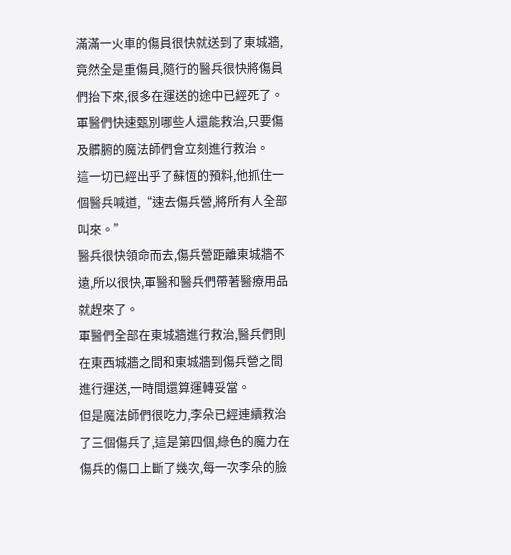滿滿一火車的傷員很快就送到了東城牆,竟然全是重傷員,隨行的醫兵很快將傷員們抬下來,很多在運送的途中已經死了。
軍醫們快速甄別哪些人還能救治,只要傷及髒腑的魔法師們會立刻進行救治。
這一切已經出乎了蘇恆的預料,他抓住一個醫兵喊道,“速去傷兵營,將所有人全部叫來。”
醫兵很快領命而去,傷兵營距離東城牆不遠,所以很快,軍醫和醫兵們帶著醫療用品就趕來了。
軍醫們全部在東城牆進行救治,醫兵們則在東西城牆之間和東城牆到傷兵營之間進行運送,一時間還算運轉妥當。
但是魔法師們很吃力,李朵已經連續救治了三個傷兵了,這是第四個,綠色的魔力在傷兵的傷口上斷了幾次,每一次李朵的臉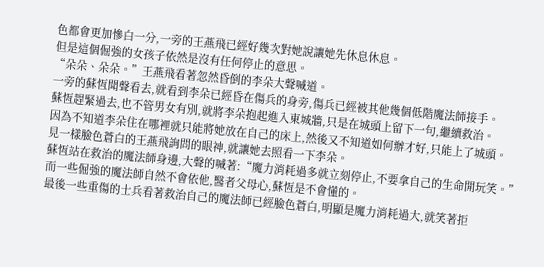色都會更加慘白一分,一旁的王燕飛已經好幾次對她說讓她先休息休息。
但是這個倔強的女孩子依然是沒有任何停止的意思。
“朵朵、朵朵。”王燕飛看著忽然昏倒的李朵大聲喊道。
一旁的蘇恆聞聲看去,就看到李朵已經昏在傷兵的身旁,傷兵已經被其他幾個低階魔法師接手。
蘇恆趕緊過去,也不管男女有別,就將李朵抱起進入東城牆,只是在城頭上留下一句,繼續救治。
因為不知道李朵住在哪裡就只能將她放在自己的床上,然後又不知道如何辦才好,只能上了城頭。
見一樣臉色蒼白的王燕飛詢問的眼神,就讓她去照看一下李朵。
蘇恆站在救治的魔法師身邊,大聲的喊著:“魔力消耗過多就立刻停止,不要拿自己的生命開玩笑。”
而一些倔強的魔法師自然不會依他,醫者父母心,蘇恆是不會懂的。
最後一些重傷的士兵看著救治自己的魔法師已經臉色蒼白,明顯是魔力消耗過大,就笑著拒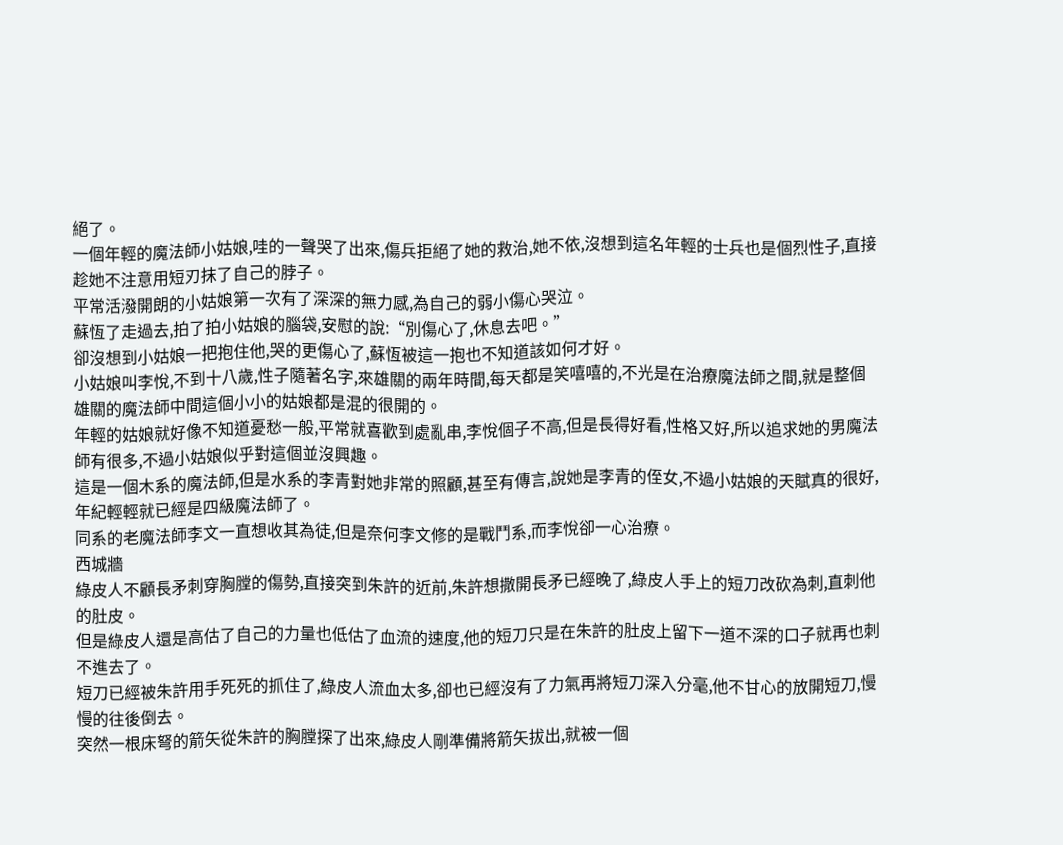絕了。
一個年輕的魔法師小姑娘,哇的一聲哭了出來,傷兵拒絕了她的救治,她不依,沒想到這名年輕的士兵也是個烈性子,直接趁她不注意用短刃抹了自己的脖子。
平常活潑開朗的小姑娘第一次有了深深的無力感,為自己的弱小傷心哭泣。
蘇恆了走過去,拍了拍小姑娘的腦袋,安慰的說:“別傷心了,休息去吧。”
卻沒想到小姑娘一把抱住他,哭的更傷心了,蘇恆被這一抱也不知道該如何才好。
小姑娘叫李悅,不到十八歲,性子隨著名字,來雄關的兩年時間,每天都是笑嘻嘻的,不光是在治療魔法師之間,就是整個雄關的魔法師中間這個小小的姑娘都是混的很開的。
年輕的姑娘就好像不知道憂愁一般,平常就喜歡到處亂串,李悅個子不高,但是長得好看,性格又好,所以追求她的男魔法師有很多,不過小姑娘似乎對這個並沒興趣。
這是一個木系的魔法師,但是水系的李青對她非常的照顧,甚至有傳言,說她是李青的侄女,不過小姑娘的天賦真的很好,年紀輕輕就已經是四級魔法師了。
同系的老魔法師李文一直想收其為徒,但是奈何李文修的是戰鬥系,而李悅卻一心治療。
西城牆
綠皮人不顧長矛刺穿胸膛的傷勢,直接突到朱許的近前,朱許想撒開長矛已經晚了,綠皮人手上的短刀改砍為刺,直刺他的肚皮。
但是綠皮人還是高估了自己的力量也低估了血流的速度,他的短刀只是在朱許的肚皮上留下一道不深的口子就再也刺不進去了。
短刀已經被朱許用手死死的抓住了,綠皮人流血太多,卻也已經沒有了力氣再將短刀深入分毫,他不甘心的放開短刀,慢慢的往後倒去。
突然一根床弩的箭矢從朱許的胸膛探了出來,綠皮人剛準備將箭矢拔出,就被一個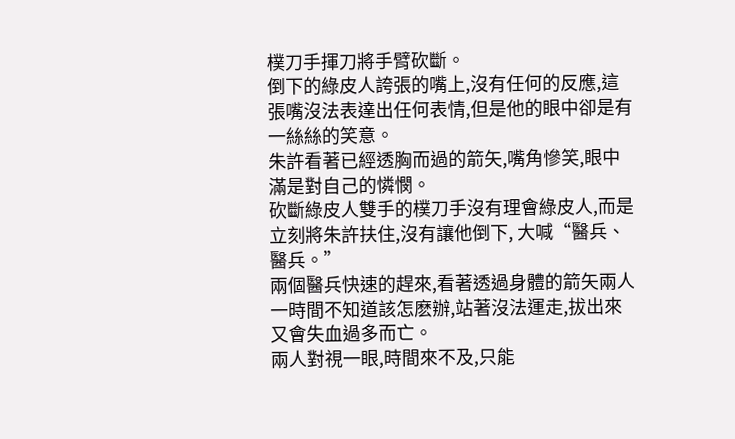樸刀手揮刀將手臂砍斷。
倒下的綠皮人誇張的嘴上,沒有任何的反應,這張嘴沒法表達出任何表情,但是他的眼中卻是有一絲絲的笑意。
朱許看著已經透胸而過的箭矢,嘴角慘笑,眼中滿是對自己的憐憫。
砍斷綠皮人雙手的樸刀手沒有理會綠皮人,而是立刻將朱許扶住,沒有讓他倒下, 大喊“醫兵、醫兵。”
兩個醫兵快速的趕來,看著透過身體的箭矢兩人一時間不知道該怎麽辦,站著沒法運走,拔出來又會失血過多而亡。
兩人對視一眼,時間來不及,只能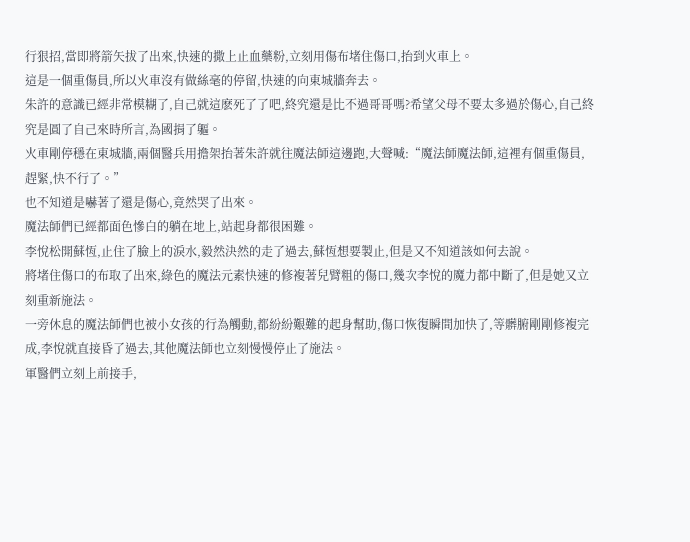行狠招,當即將箭矢拔了出來,快速的撒上止血藥粉,立刻用傷布堵住傷口,抬到火車上。
這是一個重傷員,所以火車沒有做絲毫的停留,快速的向東城牆奔去。
朱許的意識已經非常模糊了,自己就這麽死了了吧,終究還是比不過哥哥嗎?希望父母不要太多過於傷心,自己終究是圓了自己來時所言,為國捐了軀。
火車剛停穩在東城牆,兩個醫兵用擔架抬著朱許就往魔法師這邊跑,大聲喊:“魔法師魔法師,這裡有個重傷員,趕緊,快不行了。”
也不知道是嚇著了還是傷心,竟然哭了出來。
魔法師們已經都面色慘白的躺在地上,站起身都很困難。
李悅松開蘇恆,止住了臉上的淚水,毅然決然的走了過去,蘇恆想要製止,但是又不知道該如何去說。
將堵住傷口的布取了出來,綠色的魔法元素快速的修複著兒臂粗的傷口,幾次李悅的魔力都中斷了,但是她又立刻重新施法。
一旁休息的魔法師們也被小女孩的行為觸動,都紛紛艱難的起身幫助,傷口恢復瞬間加快了,等髒腑剛剛修複完成,李悅就直接昏了過去,其他魔法師也立刻慢慢停止了施法。
軍醫們立刻上前接手,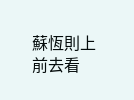蘇恆則上前去看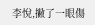李悅,撇了一眼傷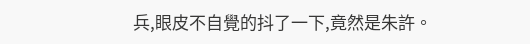兵,眼皮不自覺的抖了一下,竟然是朱許。